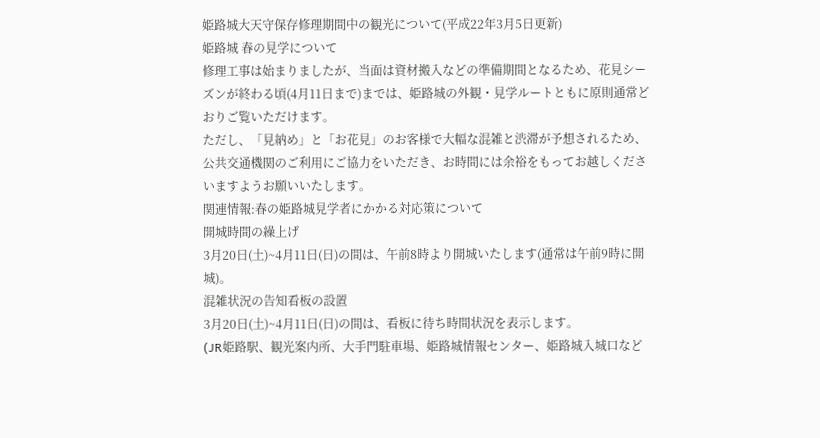姫路城大天守保存修理期間中の観光について(平成22年3月5日更新)
姫路城 春の見学について
修理工事は始まりましたが、当面は資材搬入などの準備期間となるため、花見シーズンが終わる頃(4月11日まで)までは、姫路城の外観・見学ルートともに原則通常どおりご覧いただけます。
ただし、「見納め」と「お花見」のお客様で大幅な混雑と渋滞が予想されるため、公共交通機関のご利用にご協力をいただき、お時間には余裕をもってお越しくださいますようお願いいたします。
関連情報:春の姫路城見学者にかかる対応策について
開城時間の繰上げ
3月20日(土)~4月11日(日)の間は、午前8時より開城いたします(通常は午前9時に開城)。
混雑状況の告知看板の設置
3月20日(土)~4月11日(日)の間は、看板に待ち時間状況を表示します。
(JR姫路駅、観光案内所、大手門駐車場、姫路城情報センター、姫路城入城口など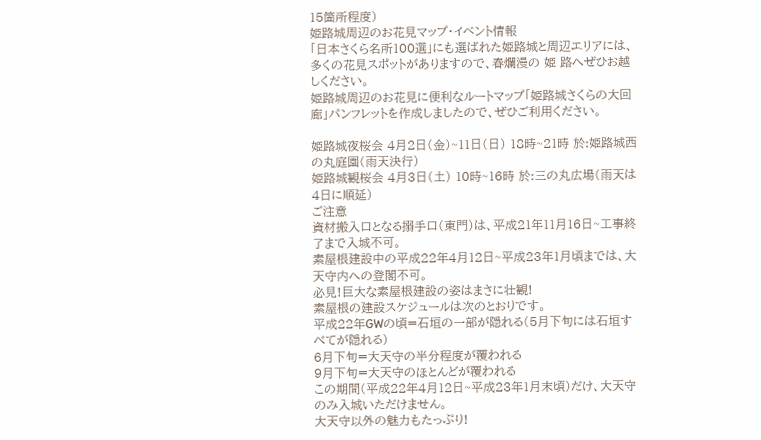15箇所程度)
姫路城周辺のお花見マップ・イベント情報
「日本さくら名所100選」にも選ばれた姫路城と周辺エリアには、多くの花見スポットがありますので、春爛漫の 姫 路へぜひお越しください。
姫路城周辺のお花見に便利なルートマップ「姫路城さくらの大回廊」パンフレットを作成しましたので、ぜひご利用ください。

姫路城夜桜会 4月2日(金)~11日(日) 18時~21時 於:姫路城西の丸庭園(雨天決行)
姫路城観桜会 4月3日(土) 10時~16時 於:三の丸広場(雨天は4日に順延)
ご注意
資材搬入口となる搦手口(東門)は、平成21年11月16日~工事終了まで入城不可。
素屋根建設中の平成22年4月12日~平成23年1月頃までは、大天守内への登閣不可。
必見!巨大な素屋根建設の姿はまさに壮観!
素屋根の建設スケジュールは次のとおりです。
平成22年GWの頃=石垣の一部が隠れる(5月下旬には石垣すべてが隠れる)
6月下旬=大天守の半分程度が覆われる
9月下旬=大天守のほとんどが覆われる
この期間(平成22年4月12日~平成23年1月末頃)だけ、大天守のみ入城いただけません。
大天守以外の魅力もたっぷり!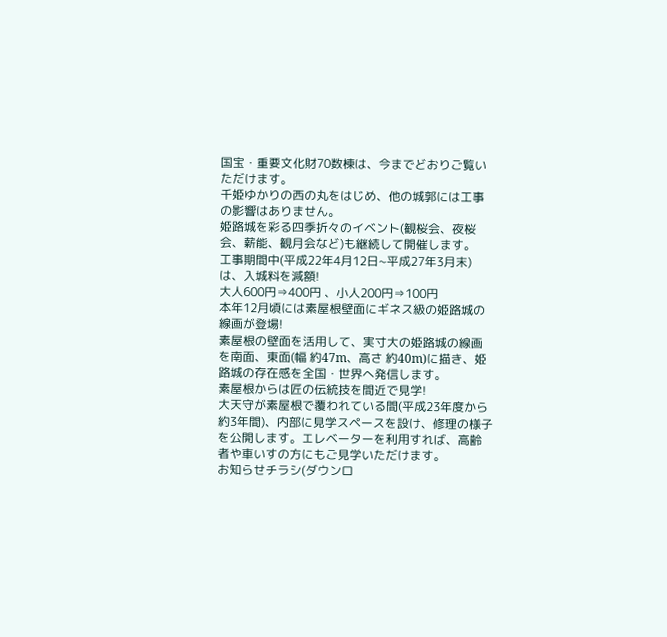国宝・重要文化財70数棟は、今までどおりご覧いただけます。
千姫ゆかりの西の丸をはじめ、他の城郭には工事の影響はありません。
姫路城を彩る四季折々のイベント(観桜会、夜桜会、薪能、観月会など)も継続して開催します。
工事期間中(平成22年4月12日~平成27年3月末)は、入城料を減額!
大人600円⇒400円 、小人200円⇒100円
本年12月頃には素屋根壁面にギネス級の姫路城の線画が登場!
素屋根の壁面を活用して、実寸大の姫路城の線画を南面、東面(幅 約47m、高さ 約40m)に描き、姫路城の存在感を全国・世界へ発信します。
素屋根からは匠の伝統技を間近で見学!
大天守が素屋根で覆われている間(平成23年度から約3年間)、内部に見学スペースを設け、修理の様子を公開します。エレベーターを利用すれば、高齢者や車いすの方にもご見学いただけます。
お知らせチラシ(ダウンロ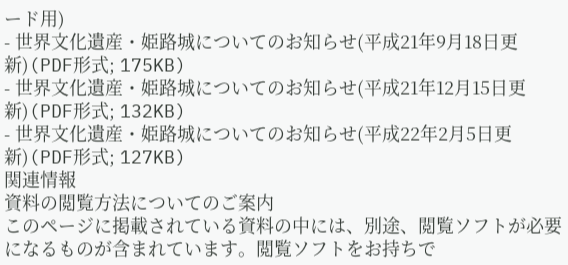ード用)
- 世界文化遺産・姫路城についてのお知らせ(平成21年9月18日更新)(PDF形式; 175KB)
- 世界文化遺産・姫路城についてのお知らせ(平成21年12月15日更新)(PDF形式; 132KB)
- 世界文化遺産・姫路城についてのお知らせ(平成22年2月5日更新)(PDF形式; 127KB)
関連情報
資料の閲覧方法についてのご案内
このページに掲載されている資料の中には、別途、閲覧ソフトが必要になるものが含まれています。閲覧ソフトをお持ちで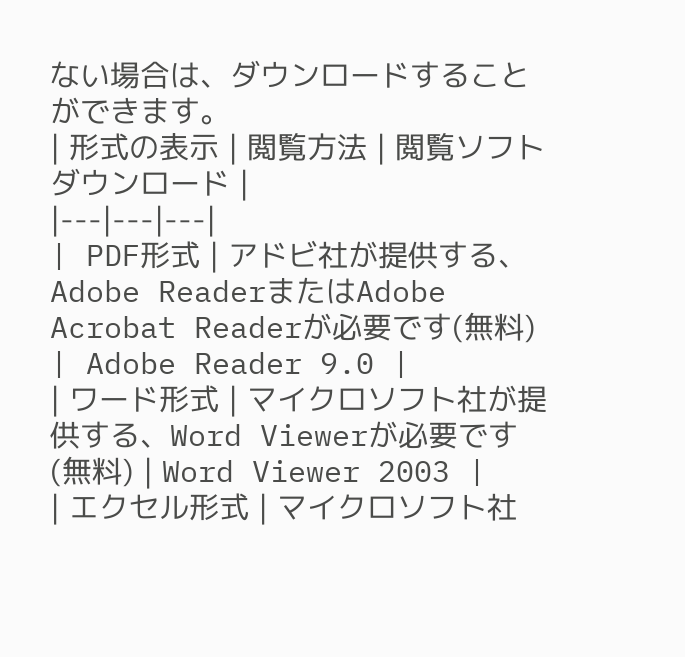ない場合は、ダウンロードすることができます。
| 形式の表示 | 閲覧方法 | 閲覧ソフトダウンロード |
|---|---|---|
| PDF形式 | アドビ社が提供する、Adobe ReaderまたはAdobe Acrobat Readerが必要です(無料) | Adobe Reader 9.0 |
| ワード形式 | マイクロソフト社が提供する、Word Viewerが必要です(無料) | Word Viewer 2003 |
| エクセル形式 | マイクロソフト社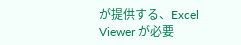が提供する、Excel Viewer が必要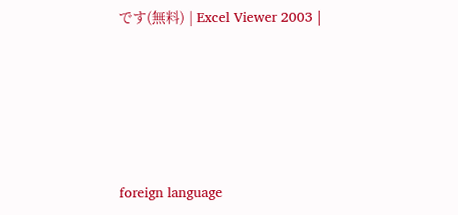です(無料) | Excel Viewer 2003 |





foreign language